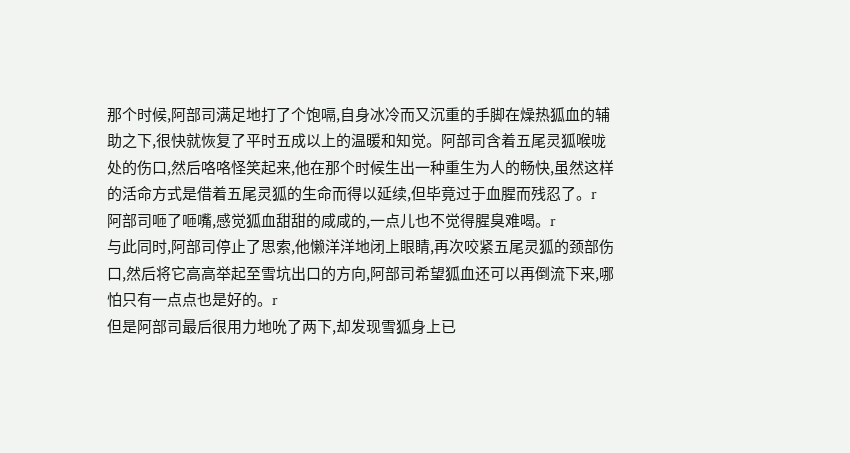那个时候,阿部司满足地打了个饱嗝,自身冰冷而又沉重的手脚在燥热狐血的辅助之下,很快就恢复了平时五成以上的温暖和知觉。阿部司含着五尾灵狐喉咙处的伤口,然后咯咯怪笑起来,他在那个时候生出一种重生为人的畅快,虽然这样的活命方式是借着五尾灵狐的生命而得以延续,但毕竟过于血腥而残忍了。r
阿部司咂了咂嘴,感觉狐血甜甜的咸咸的,一点儿也不觉得腥臭难喝。r
与此同时,阿部司停止了思索,他懒洋洋地闭上眼睛,再次咬紧五尾灵狐的颈部伤口,然后将它高高举起至雪坑出口的方向,阿部司希望狐血还可以再倒流下来,哪怕只有一点点也是好的。r
但是阿部司最后很用力地吮了两下,却发现雪狐身上已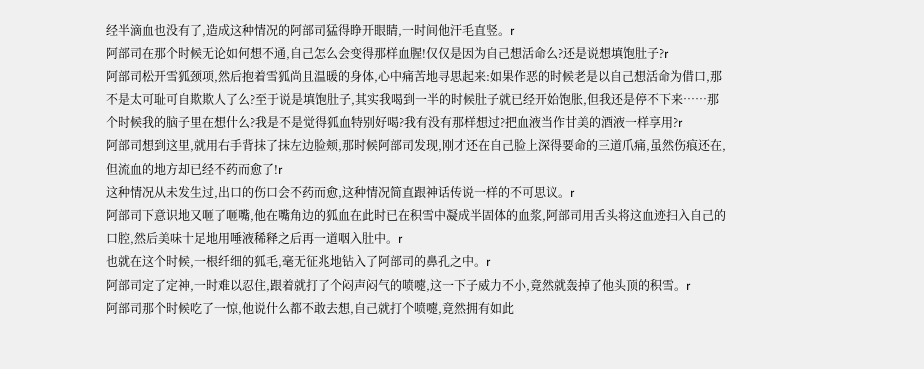经半滴血也没有了,造成这种情况的阿部司猛得睁开眼睛,一时间他汗毛直竖。r
阿部司在那个时候无论如何想不通,自己怎么会变得那样血腥!仅仅是因为自己想活命么?还是说想填饱肚子?r
阿部司松开雪狐颈项,然后抱着雪狐尚且温暖的身体,心中痛苦地寻思起来:如果作恶的时候老是以自己想活命为借口,那不是太可耻可自欺欺人了么?至于说是填饱肚子,其实我喝到一半的时候肚子就已经开始饱胀,但我还是停不下来……那个时候我的脑子里在想什么?我是不是觉得狐血特别好喝?我有没有那样想过?把血液当作甘美的酒液一样享用?r
阿部司想到这里,就用右手背抹了抹左边脸颊,那时候阿部司发现,刚才还在自己脸上深得要命的三道爪痛,虽然伤痕还在,但流血的地方却已经不药而愈了!r
这种情况从未发生过,出口的伤口会不药而愈,这种情况简直跟神话传说一样的不可思议。r
阿部司下意识地又咂了咂嘴,他在嘴角边的狐血在此时已在积雪中凝成半固体的血浆,阿部司用舌头将这血迹扫入自己的口腔,然后美味十足地用唾液稀释之后再一道咽入肚中。r
也就在这个时候,一根纤细的狐毛,毫无征兆地钻入了阿部司的鼻孔之中。r
阿部司定了定神,一时难以忍住,跟着就打了个闷声闷气的喷嚏,这一下子威力不小,竟然就轰掉了他头顶的积雪。r
阿部司那个时候吃了一惊,他说什么都不敢去想,自己就打个喷嚏,竟然拥有如此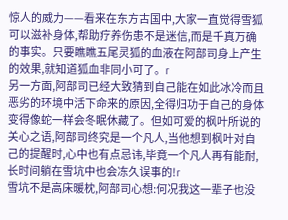惊人的威力——看来在东方古国中,大家一直觉得雪狐可以滋补身体,帮助疗养伤患不是迷信,而是千真万确的事实。只要瞧瞧五尾灵狐的血液在阿部司身上产生的效果,就知道狐血非同小可了。r
另一方面,阿部司已经大致猜到自己能在如此冰冷而且恶劣的环境中活下命来的原因,全得归功于自己的身体变得像蛇一样会冬眠休藏了。但如可爱的枫叶所说的关心之语,阿部司终究是一个凡人,当他想到枫叶对自己的提醒时,心中也有点忌讳,毕竟一个凡人再有能耐,长时间躺在雪坑中也会冻久误事的!r
雪坑不是高床暖枕,阿部司心想:何况我这一辈子也没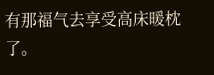有那福气去享受高床暖枕了。